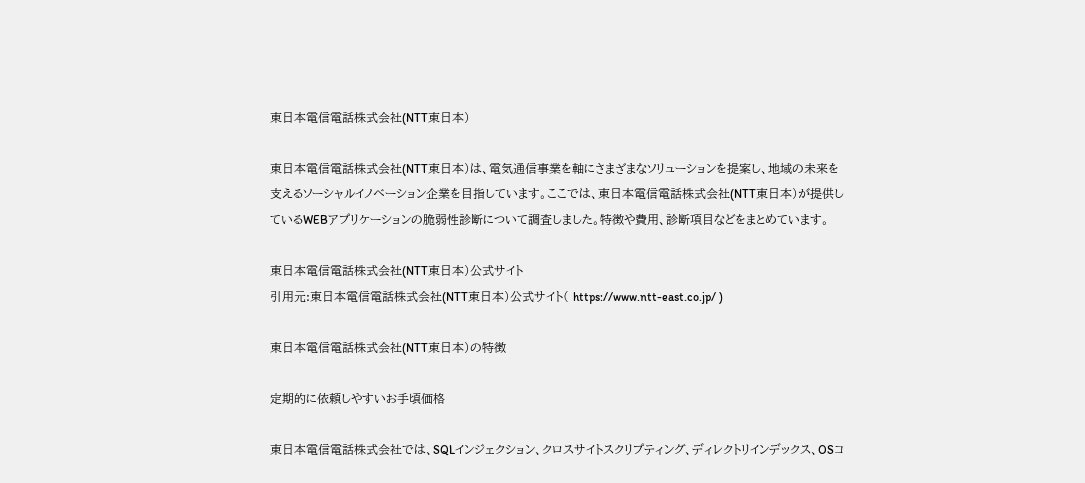東日本電信電話株式会社(NTT東日本)

東日本電信電話株式会社(NTT東日本)は、電気通信事業を軸にさまざまなソリューションを提案し、地域の未来を支えるソーシャルイノベーション企業を目指しています。ここでは、東日本電信電話株式会社(NTT東日本)が提供しているWEBアプリケーションの脆弱性診断について調査しました。特徴や費用、診断項目などをまとめています。

東日本電信電話株式会社(NTT東日本)公式サイト
引用元:東日本電信電話株式会社(NTT東日本)公式サイト( https://www.ntt-east.co.jp/ )

東日本電信電話株式会社(NTT東日本)の特徴

定期的に依頼しやすいお手頃価格

東日本電信電話株式会社では、SQLインジェクション、クロスサイトスクリプティング、ディレクトリインデックス、OSコ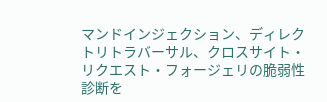マンドインジェクション、ディレクトリトラバーサル、クロスサイト・リクエスト・フォージェリの脆弱性診断を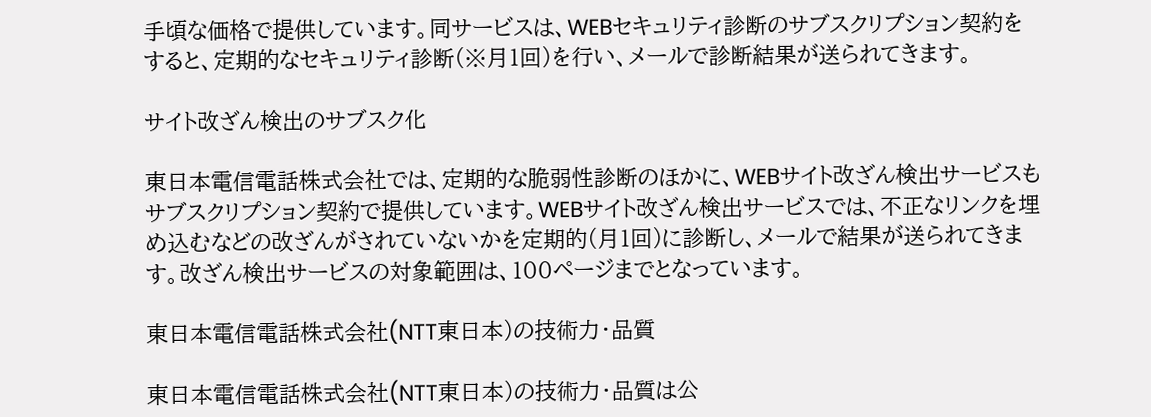手頃な価格で提供しています。同サービスは、WEBセキュリティ診断のサブスクリプション契約をすると、定期的なセキュリティ診断(※月1回)を行い、メールで診断結果が送られてきます。

サイト改ざん検出のサブスク化

東日本電信電話株式会社では、定期的な脆弱性診断のほかに、WEBサイト改ざん検出サービスもサブスクリプション契約で提供しています。WEBサイト改ざん検出サービスでは、不正なリンクを埋め込むなどの改ざんがされていないかを定期的(月1回)に診断し、メールで結果が送られてきます。改ざん検出サービスの対象範囲は、100ページまでとなっています。

東日本電信電話株式会社(NTT東日本)の技術力・品質

東日本電信電話株式会社(NTT東日本)の技術力・品質は公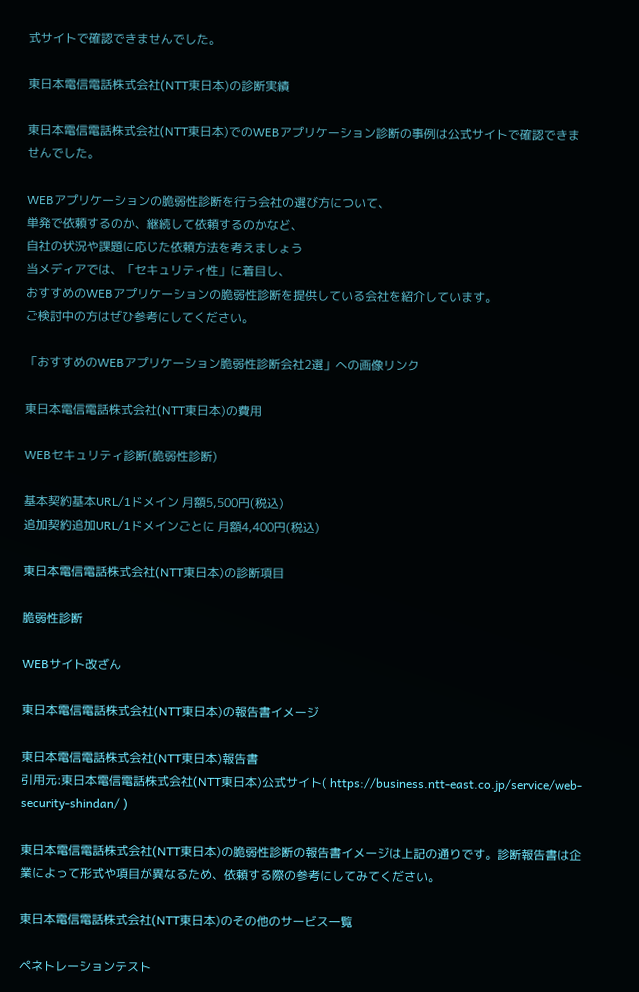式サイトで確認できませんでした。

東日本電信電話株式会社(NTT東日本)の診断実績

東日本電信電話株式会社(NTT東日本)でのWEBアプリケーション診断の事例は公式サイトで確認できませんでした。

WEBアプリケーションの脆弱性診断を行う会社の選び方について、
単発で依頼するのか、継続して依頼するのかなど、
自社の状況や課題に応じた依頼方法を考えましょう
当メディアでは、「セキュリティ性」に着目し、
おすすめのWEBアプリケーションの脆弱性診断を提供している会社を紹介しています。
ご検討中の方はぜひ参考にしてください。

「おすすめのWEBアプリケーション脆弱性診断会社2選」への画像リンク

東日本電信電話株式会社(NTT東日本)の費用

WEBセキュリティ診断(脆弱性診断)

基本契約基本URL/1ドメイン 月額5,500円(税込)
追加契約追加URL/1ドメインごとに 月額4,400円(税込)

東日本電信電話株式会社(NTT東日本)の診断項目

脆弱性診断

WEBサイト改ざん

東日本電信電話株式会社(NTT東日本)の報告書イメージ

東日本電信電話株式会社(NTT東日本)報告書
引用元:東日本電信電話株式会社(NTT東日本)公式サイト( https://business.ntt-east.co.jp/service/web-security-shindan/ )

東日本電信電話株式会社(NTT東日本)の脆弱性診断の報告書イメージは上記の通りです。診断報告書は企業によって形式や項目が異なるため、依頼する際の参考にしてみてください。

東日本電信電話株式会社(NTT東日本)のその他のサービス一覧

ペネトレーションテスト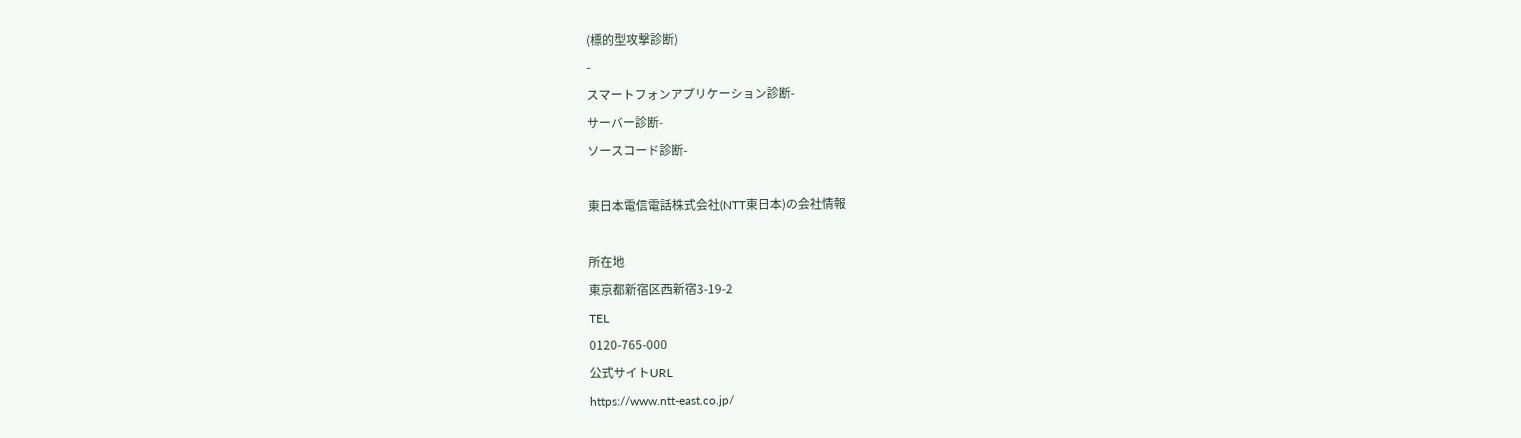(標的型攻撃診断)
-
スマートフォンアプリケーション診断-
サーバー診断-
ソースコード診断-

東日本電信電話株式会社(NTT東日本)の会社情報

所在地
東京都新宿区西新宿3-19-2
TEL
0120-765-000
公式サイトURL
https://www.ntt-east.co.jp/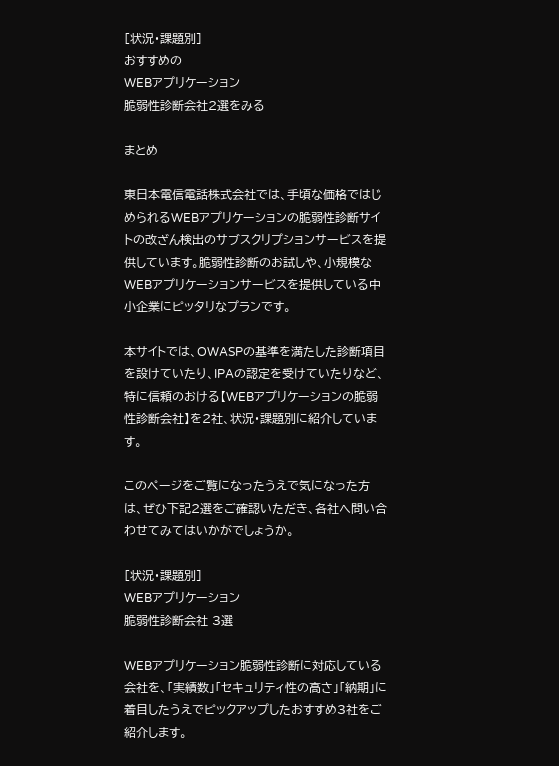[状況・課題別]
おすすめの
WEBアプリケーション
脆弱性診断会社2選をみる

まとめ

東日本電信電話株式会社では、手頃な価格ではじめられるWEBアプリケーションの脆弱性診断サイトの改ざん検出のサブスクリプションサービスを提供しています。脆弱性診断のお試しや、小規模なWEBアプリケーションサービスを提供している中小企業にピッタリなプランです。

本サイトでは、OWASPの基準を満たした診断項目を設けていたり、IPAの認定を受けていたりなど、特に信頼のおける【WEBアプリケーションの脆弱性診断会社】を2社、状況・課題別に紹介しています。

このページをご覧になったうえで気になった方は、ぜひ下記2選をご確認いただき、各社へ問い合わせてみてはいかがでしょうか。

[状況・課題別]
WEBアプリケーション
脆弱性診断会社 3選

WEBアプリケーション脆弱性診断に対応している会社を、「実績数」「セキュリティ性の高さ」「納期」に着目したうえでピックアップしたおすすめ3社をご紹介します。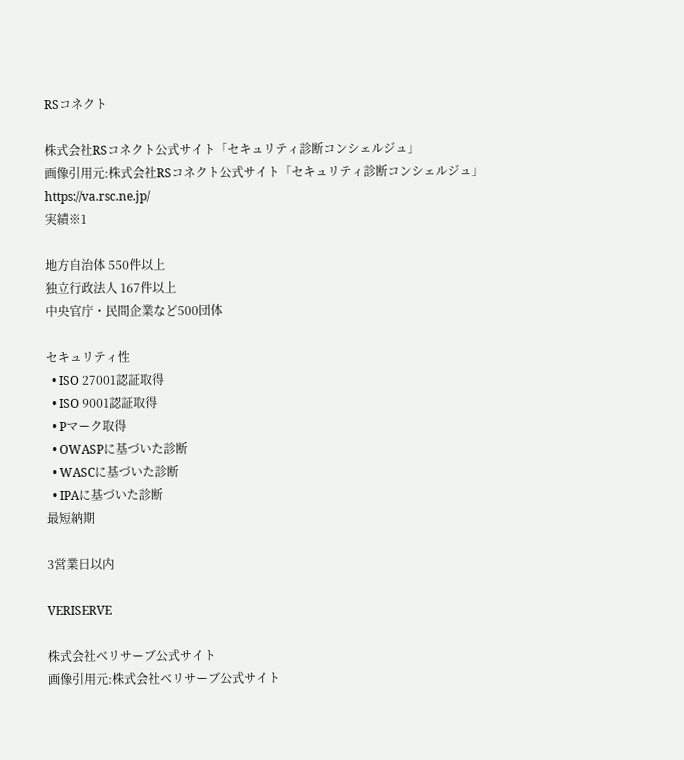RSコネクト

株式会社RSコネクト公式サイト「セキュリティ診断コンシェルジュ」
画像引用元:株式会社RSコネクト公式サイト「セキュリティ診断コンシェルジュ」
https://va.rsc.ne.jp/
実績※1

地方自治体 550件以上
独立行政法人 167件以上
中央官庁・民間企業など500団体

セキュリティ性
  • ISO 27001認証取得
  • ISO 9001認証取得
  • Pマーク取得
  • OWASPに基づいた診断
  • WASCに基づいた診断
  • IPAに基づいた診断
最短納期

3営業日以内

VERISERVE

株式会社ベリサーブ公式サイト
画像引用元:株式会社ベリサーブ公式サイト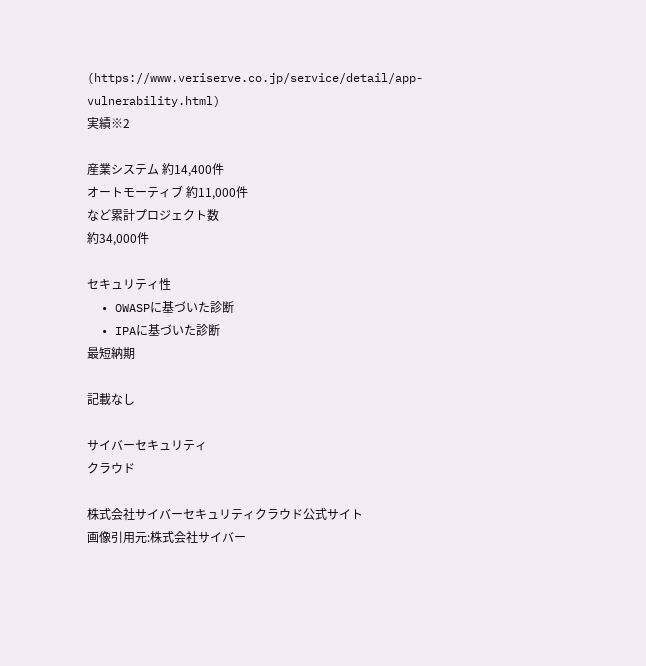(https://www.veriserve.co.jp/service/detail/app-vulnerability.html)
実績※2

産業システム 約14,400件
オートモーティブ 約11,000件
など累計プロジェクト数
約34,000件

セキュリティ性
  • OWASPに基づいた診断
  • IPAに基づいた診断
最短納期

記載なし

サイバーセキュリティ
クラウド

株式会社サイバーセキュリティクラウド公式サイト
画像引用元:株式会社サイバー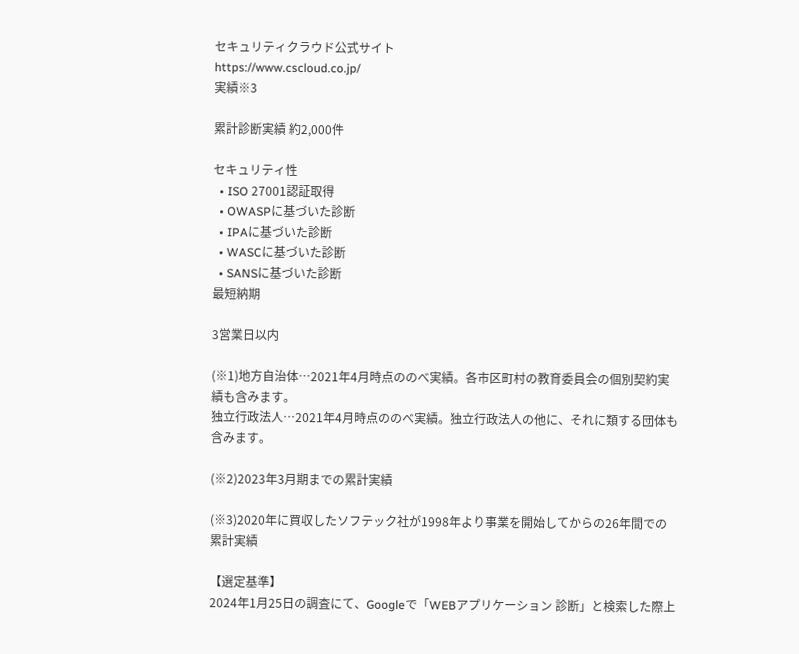セキュリティクラウド公式サイト
https://www.cscloud.co.jp/
実績※3

累計診断実績 約2,000件

セキュリティ性
  • ISO 27001認証取得
  • OWASPに基づいた診断
  • IPAに基づいた診断
  • WASCに基づいた診断
  • SANSに基づいた診断
最短納期

3営業日以内

(※1)地方自治体…2021年4月時点ののべ実績。各市区町村の教育委員会の個別契約実績も含みます。
独立行政法人…2021年4月時点ののべ実績。独立行政法人の他に、それに類する団体も含みます。

(※2)2023年3月期までの累計実績

(※3)2020年に買収したソフテック社が1998年より事業を開始してからの26年間での累計実績

【選定基準】
2024年1月25日の調査にて、Googleで「WEBアプリケーション 診断」と検索した際上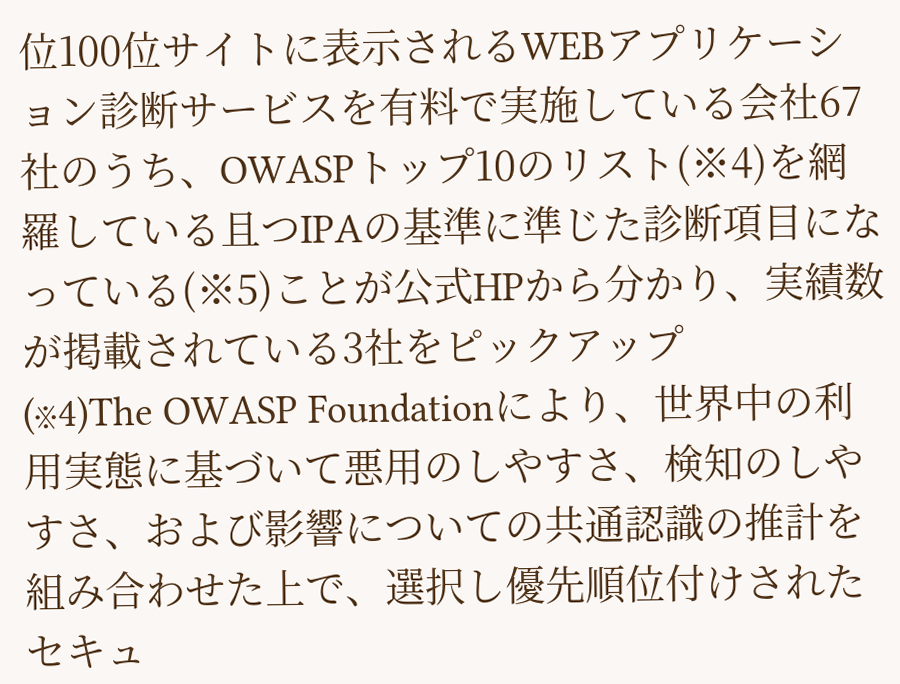位100位サイトに表示されるWEBアプリケーション診断サービスを有料で実施している会社67社のうち、OWASPトップ10のリスト(※4)を網羅している且つIPAの基準に準じた診断項目になっている(※5)ことが公式HPから分かり、実績数が掲載されている3社をピックアップ
(※4)The OWASP Foundationにより、世界中の利用実態に基づいて悪用のしやすさ、検知のしやすさ、および影響についての共通認識の推計を組み合わせた上で、選択し優先順位付けされたセキュ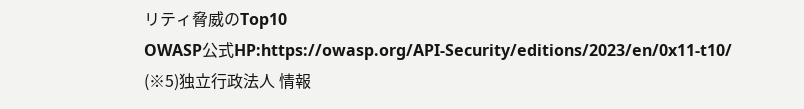リティ脅威のTop10
OWASP公式HP:https://owasp.org/API-Security/editions/2023/en/0x11-t10/
(※5)独立行政法人 情報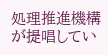処理推進機構が提唱してい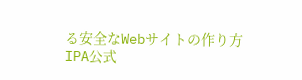る安全なWebサイトの作り方
IPA公式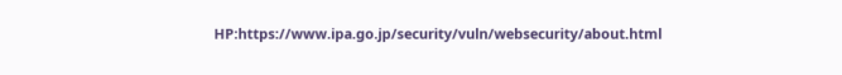HP:https://www.ipa.go.jp/security/vuln/websecurity/about.html